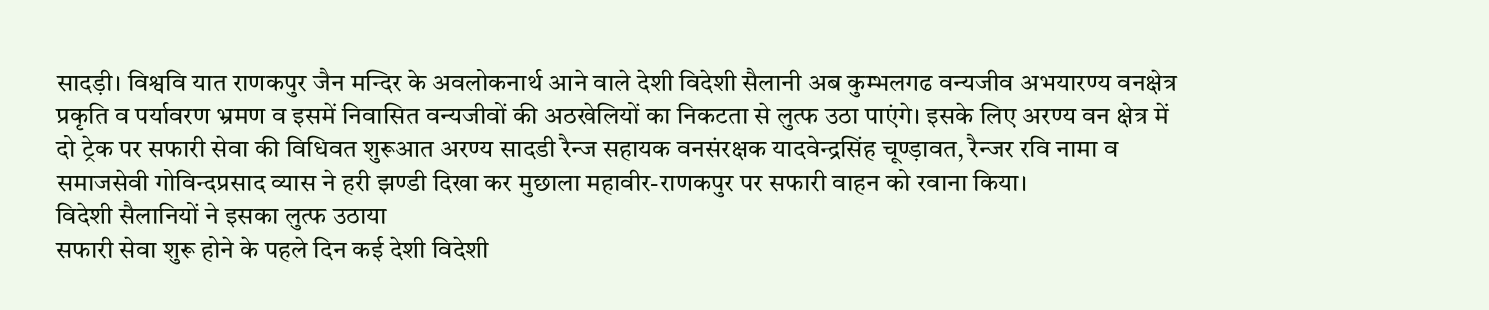सादड़ी। विश्ववि यात राणकपुर जैन मन्दिर के अवलोकनार्थ आने वाले देशी विदेशी सैलानी अब कुम्भलगढ वन्यजीव अभयारण्य वनक्षेत्र प्रकृति व पर्यावरण भ्रमण व इसमें निवासित वन्यजीवों की अठखेलियों का निकटता से लुत्फ उठा पाएंगे। इसके लिए अरण्य वन क्षेत्र में दो ट्रेक पर सफारी सेवा की विधिवत शुरूआत अरण्य सादडी रैन्ज सहायक वनसंरक्षक यादवेन्द्रसिंह चूण्ड़ावत, रैन्जर रवि नामा व समाजसेवी गोविन्दप्रसाद व्यास ने हरी झण्डी दिखा कर मुछाला महावीर-राणकपुर पर सफारी वाहन को रवाना किया।
विदेशी सैलानियों ने इसका लुत्फ उठाया
सफारी सेवा शुरू होने के पहले दिन कई देशी विदेशी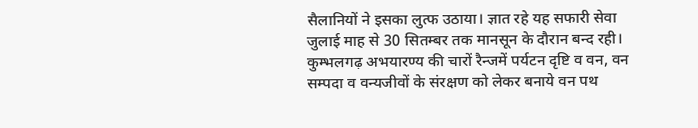सैलानियों ने इसका लुत्फ उठाया। ज्ञात रहे यह सफारी सेवा जुलाई माह से 30 सितम्बर तक मानसून के दौरान बन्द रही। कुम्भलगढ़ अभयारण्य की चारों रैन्जमें पर्यटन दृष्टि व वन, वन सम्पदा व वन्यजीवों के संरक्षण को लेकर बनाये वन पथ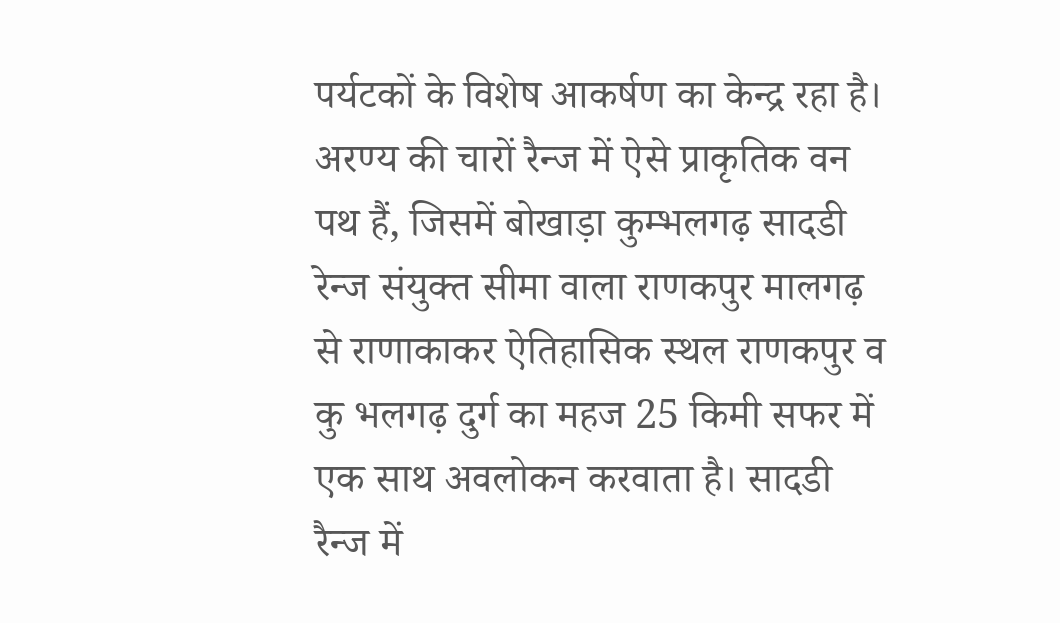पर्यटकों के विशेष आकर्षण का केन्द्र रहा है। अरण्य की चारों रैन्ज में ऐसे प्राकृतिक वन पथ हैं, जिसमें बोखाड़ा कुम्भलगढ़ सादडी रेन्ज संयुक्त सीमा वाला राणकपुर मालगढ़ से राणाकाकर ऐतिहासिक स्थल राणकपुर व कु भलगढ़ दुर्ग का महज 25 किमी सफर में एक साथ अवलोकन करवाता है। सादडी रैन्ज में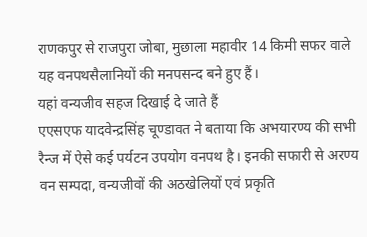राणकपुर से राजपुरा जोबा, मुछाला महावीर 14 किमी सफर वाले यह वनपथसैलानियों की मनपसन्द बने हुए हैं।
यहां वन्यजीव सहज दिखाई दे जाते हैं
एएसएफ यादवेन्द्रसिंह चूण्डावत ने बताया कि अभयारण्य की सभी रैन्ज में ऐसे कई पर्यटन उपयोग वनपथ है। इनकी सफारी से अरण्य वन सम्पदा, वन्यजीवों की अठखेलियों एवं प्रकृति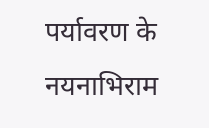पर्यावरण के नयनाभिराम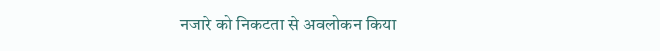नजारे को निकटता से अवलोकन किया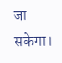जा सकेगा।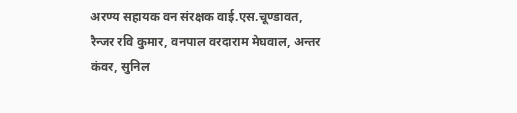अरण्य सहायक वन संरक्षक वाई.एस.चूण्डावत, रैन्जर रवि कुमार, वनपाल वरदाराम मेघवाल, अन्तर कंवर, सुनिल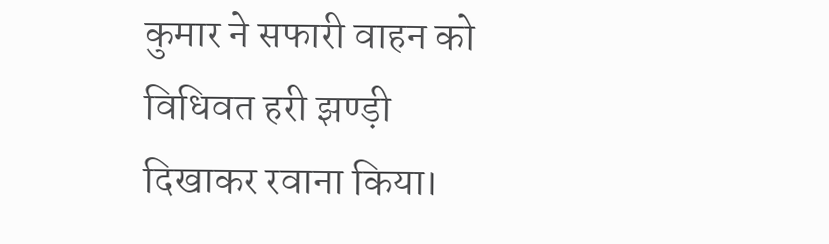कुमार ने सफारी वाहन को विधिवत हरी झण्ड़ी दिखाकर रवाना किया।